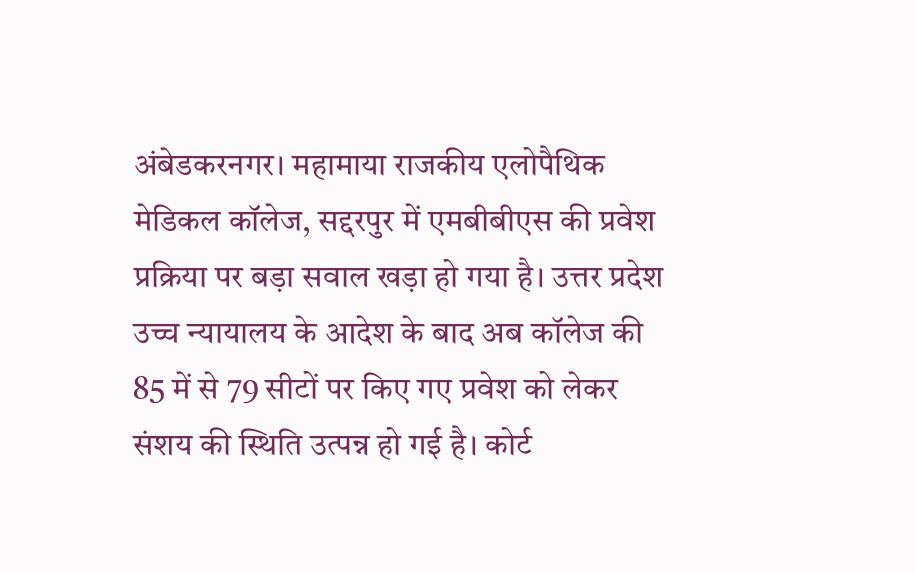अंबेडकरनगर। महामाया राजकीय एलोपैथिक मेडिकल कॉलेज, सद्दरपुर में एमबीबीएस की प्रवेश प्रक्रिया पर बड़ा सवाल खड़ा हो गया है। उत्तर प्रदेश उच्च न्यायालय के आदेश के बाद अब कॉलेज की 85 में से 79 सीटों पर किए गए प्रवेश को लेकर संशय की स्थिति उत्पन्न हो गई है। कोर्ट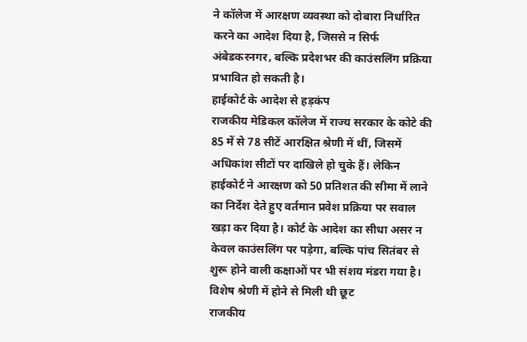ने कॉलेज में आरक्षण व्यवस्था को दोबारा निर्धारित करने का आदेश दिया है, जिससे न सिर्फ अंबेडकरनगर, बल्कि प्रदेशभर की काउंसलिंग प्रक्रिया प्रभावित हो सकती है।
हाईकोर्ट के आदेश से हड़कंप
राजकीय मेडिकल कॉलेज में राज्य सरकार के कोटे की 85 में से 78 सीटें आरक्षित श्रेणी में थीं, जिसमें अधिकांश सीटों पर दाखिले हो चुके हैं। लेकिन हाईकोर्ट ने आरक्षण को 50 प्रतिशत की सीमा में लाने का निर्देश देते हुए वर्तमान प्रवेश प्रक्रिया पर सवाल खड़ा कर दिया है। कोर्ट के आदेश का सीधा असर न केवल काउंसलिंग पर पड़ेगा, बल्कि पांच सितंबर से शुरू होने वाली कक्षाओं पर भी संशय मंडरा गया है।
विशेष श्रेणी में होने से मिली थी छूट
राजकीय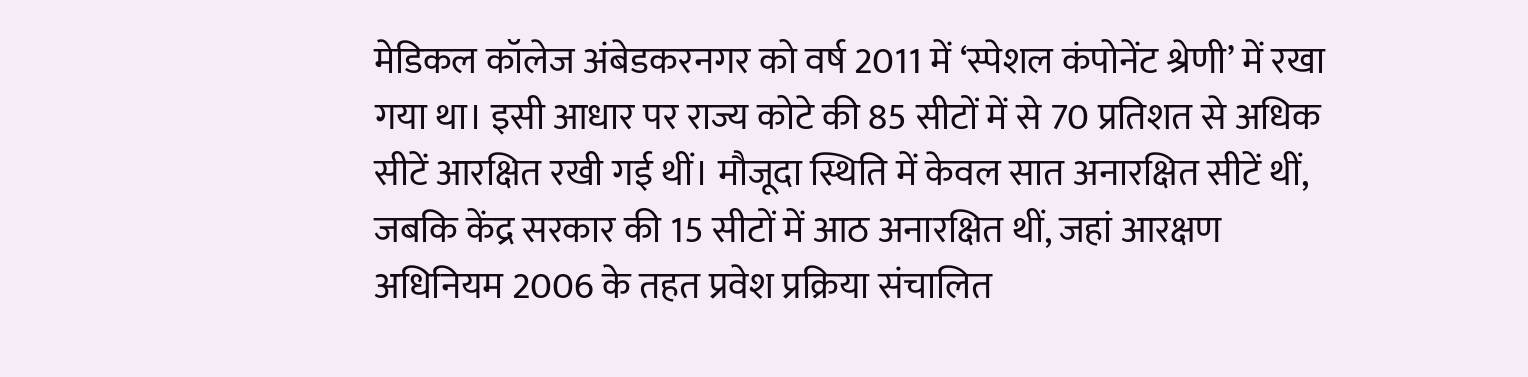मेडिकल कॉलेज अंबेडकरनगर को वर्ष 2011 में ‘स्पेशल कंपोनेंट श्रेणी’ में रखा गया था। इसी आधार पर राज्य कोटे की 85 सीटों में से 70 प्रतिशत से अधिक सीटें आरक्षित रखी गई थीं। मौजूदा स्थिति में केवल सात अनारक्षित सीटें थीं, जबकि केंद्र सरकार की 15 सीटों में आठ अनारक्षित थीं, जहां आरक्षण अधिनियम 2006 के तहत प्रवेश प्रक्रिया संचालित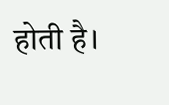होती है।